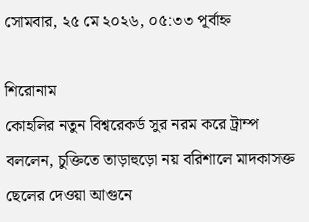সোমবার, ২৫ মে ২০২৬, ০৫:৩৩ পূর্বাহ্ন

শিরোনাম
কোহলির নতুন বিশ্বরেকর্ড সুর নরম করে ট্রাম্প বললেন, চুক্তিতে তাড়াহুড়ো নয় বরিশালে মাদকাসক্ত ছেলের দেওয়া আগুনে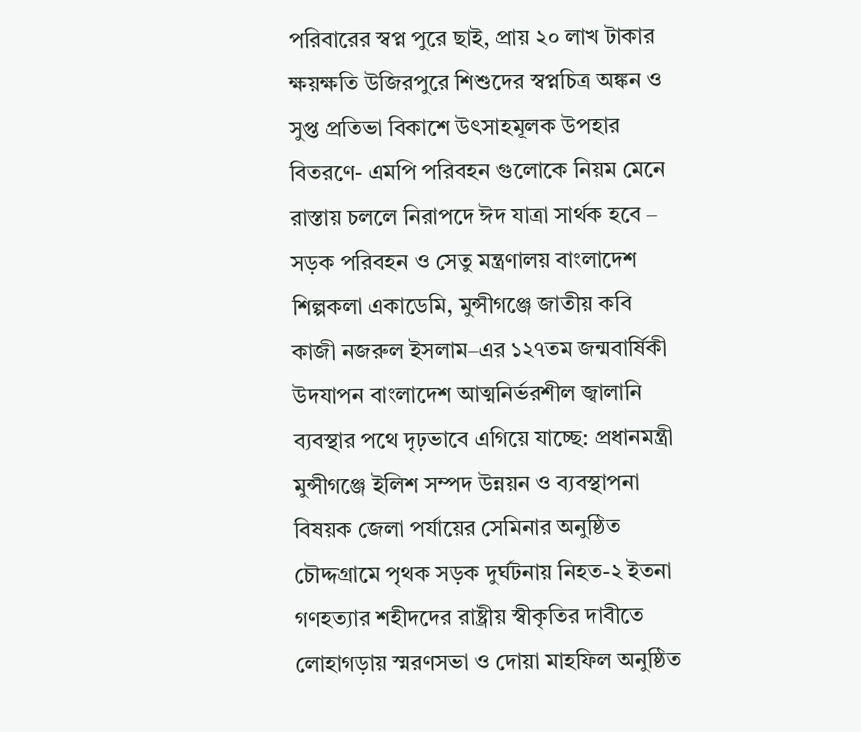পরিবারের স্বপ্ন পুরে ছাই, প্রায় ২০ লাখ টাকার ক্ষয়ক্ষতি উজিরপুরে শিশুদের স্বপ্নচিত্র অঙ্কন ও সুপ্ত প্রতিভা বিকাশে উৎসাহমূলক উপহার বিতরণে- এমপি পরিবহন গুলোকে নিয়ম মেনে রাস্তায় চললে নিরাপদে ঈদ যাত্রা সার্থক হবে – সড়ক পরিবহন ও সেতু মন্ত্রণালয় বাংলাদেশ শিল্পকলা একাডেমি, মুন্সীগঞ্জে জাতীয় কবি কাজী নজরুল ইসলাম–এর ১২৭তম জন্মবার্ষিকী উদযাপন বাংলাদেশ আত্মনির্ভরশীল জ্বালানি ব্যবস্থার পথে দৃঢ়ভাবে এগিয়ে যাচ্ছে: প্রধানমন্ত্রী মুন্সীগঞ্জে ইলিশ সম্পদ উন্নয়ন ও ব্যবস্থাপনা বিষয়ক জেলা পর্যায়ের সেমিনার অনুষ্ঠিত চৌদ্দগ্রামে পৃথক সড়ক দুর্ঘটনায় নিহত-২ ইতনা গণহত্যার শহীদদের রাষ্ট্রীয় স্বীকৃতির দাবীতে লোহাগড়ায় স্মরণসভা ও দোয়া মাহফিল অনুষ্ঠিত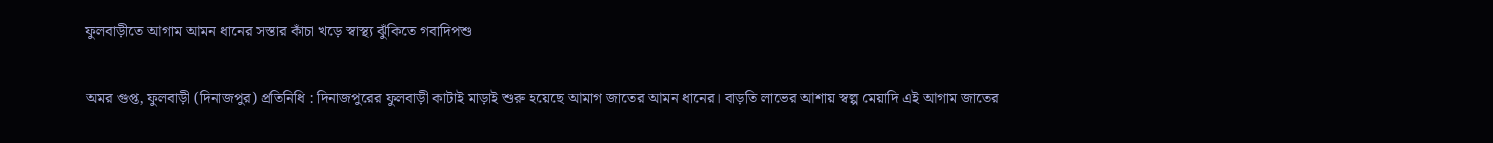ফুলবাড়ীতে আগাম আমন ধানের সস্তার কাঁচা খড়ে স্বাস্থ্য ঝুঁকিতে গবাদিপশু

অমর গুপ্ত, ফুলবাড়ী (দিনাজপুর) প্রতিনিধি : দিনাজপুরের ফুলবাড়ী কাটাই মাড়াই শুরু হয়েছে আমাগ জাতের আমন ধানের। বাড়তি লাভের আশায় স্বল্প মেয়াদি এই আগাম জাতের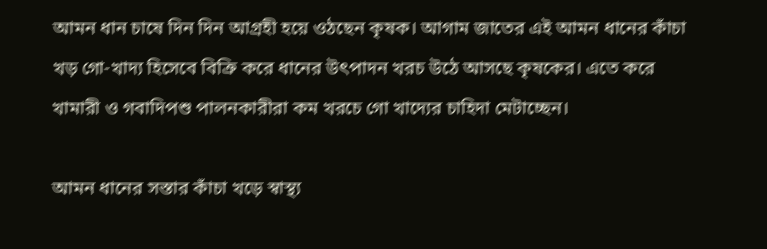আমন ধান চাষে দিন দিন আগ্রহী হয়ে ওঠছেন কৃষক। আগাম জাতের এই আমন ধানের কাঁচা খড় গো-খাদ্য হিসেবে বিক্রি করে ধানের উৎপাদন খরচ উঠে আসছে কৃষকের। এতে করে খামারী ও গবাদিপশু পালনকারীরা কম খরচে গো খাদ্যের চাহিদা মেটাচ্ছেন।

আমন ধানের সস্তার কাঁচা খড়ে স্বাস্থ্য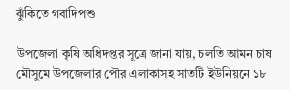ঝুঁকিতে গবাদিপশু

উপজেলা কৃষি অধিদপ্তর সূত্রে জানা যায়, চলতি আমন চাষ মৌসুমে উপজেলার পৌর এলাকাসহ সাতটি ইউনিয়নে ১৮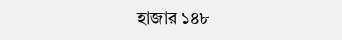হাজার ১৪৮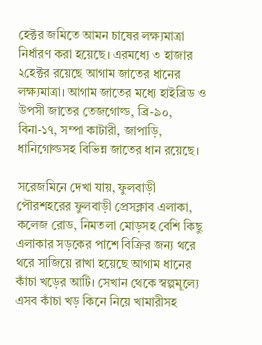হেক্টর জমিতে আমন চাষের লক্ষ্যমাত্রা নির্ধারণ করা হয়েছে। এরমধ্যে ৩ হাজার ২হেক্টর রয়েছে আগাম জাতের ধানের লক্ষ্যমাত্রা। আগাম জাতের মধ্যে হাইব্রিড ও উপসী জাতের তেজগোল্ড, ব্রি-৯০, বিনা-১৭, সম্পা কাটারী, জাপাড়ি, ধানিগোল্ডসহ বিভিন্ন জাতের ধান রয়েছে।

সরেজমিনে দেখা যায়, ফুলবাড়ী পৌরশহরের ফুলবাড়ী প্রেসক্লাব এলাকা, কলেজ রোড, নিমতলা মোড়সহ বেশি কিছু এলাকার সড়কের পাশে বিক্রির জন্য থরে থরে সাজিয়ে রাখা হয়েছে আগাম ধানের কাঁচা খড়ের আটি। সেখান থেকে স্বল্পমূল্যে এসব কাঁচা খড় কিনে নিয়ে খামারীসহ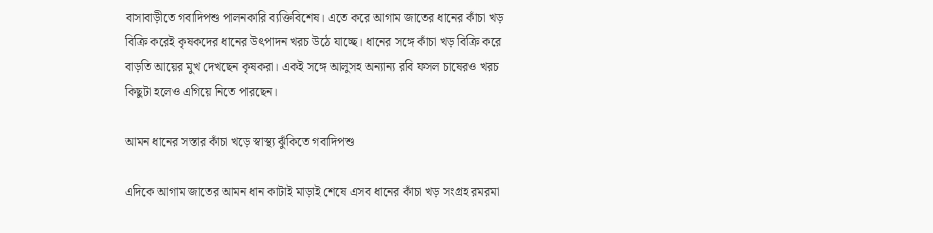বাসাবাড়ীতে গবাদিপশু পালনকারি ব্যক্তিবিশেষ। এতে করে আগাম জাতের ধানের কাঁচা খড় বিক্রি করেই কৃষকদের ধানের উৎপাদন খরচ উঠে যাচ্ছে। ধানের সঙ্গে কাঁচা খড় বিক্রি করে বাড়তি আয়ের মুখ দেখছেন কৃষকরা। একই সঙ্গে আলুসহ অন্যান্য রবি ফসল চাষেরও খরচ কিছুটা হলেও এগিয়ে নিতে পারছেন।

আমন ধানের সস্তার কাঁচা খড়ে স্বাস্থ্য ঝুঁকিতে গবাদিপশু

এদিকে আগাম জাতের আমন ধান কাটাই মাড়াই শেষে এসব ধানের কাঁচা খড় সংগ্রহ রমরমা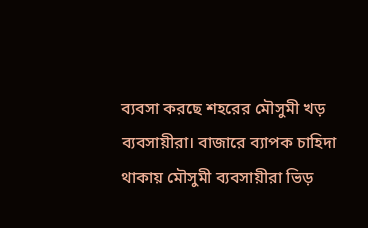ব্যবসা করছে শহরের মৌসুমী খড় ব্যবসায়ীরা। বাজারে ব্যাপক চাহিদা থাকায় মৌসুমী ব্যবসায়ীরা ভিড়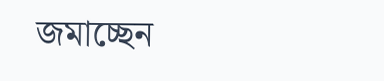জমাচ্ছেন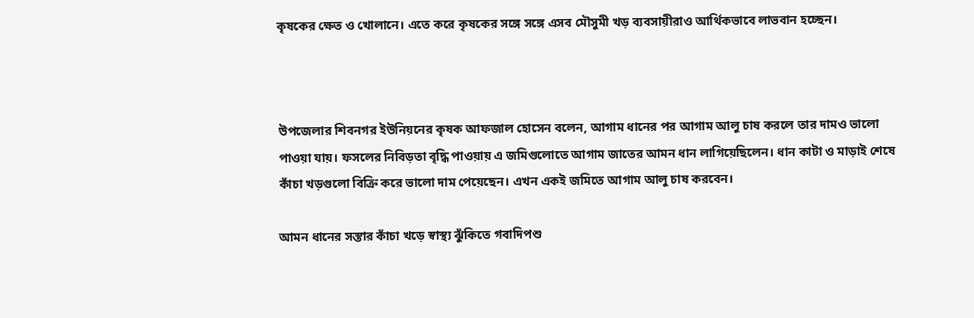কৃষকের ক্ষেত ও খোলানে। এতে করে কৃষকের সঙ্গে সঙ্গে এসব মৌসুমী খড় ব্যবসায়ীরাও আর্থিকভাবে লাভবান হচ্ছেন।



উপজেলার শিবনগর ইউনিয়নের কৃষক আফজাল হোসেন বলেন, আগাম ধানের পর আগাম আলু চাষ করলে তার দামও ভালো পাওয়া যায়। ফসলের নিবিড়তা বৃদ্ধি পাওয়ায় এ জমিগুলোতে আগাম জাতের আমন ধান লাগিয়েছিলেন। ধান কাটা ও মাড়াই শেষে কাঁচা খড়গুলো বিক্রি করে ভালো দাম পেয়েছেন। এখন একই জমিতে আগাম আলু চাষ করবেন।

আমন ধানের সস্তার কাঁচা খড়ে স্বাস্থ্য ঝুঁকিতে গবাদিপশু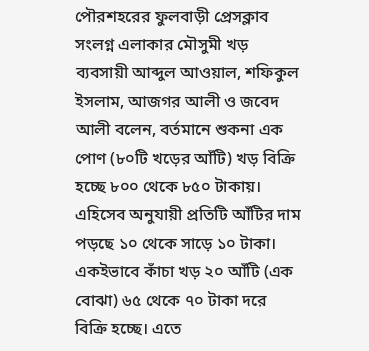পৌরশহরের ফুলবাড়ী প্রেসক্লাব সংলগ্ন এলাকার মৌসুমী খড় ব্যবসায়ী আব্দুল আওয়াল, শফিকুল ইসলাম, আজগর আলী ও জবেদ আলী বলেন, বর্তমানে শুকনা এক পোণ (৮০টি খড়ের আঁটি) খড় বিক্রি হচ্ছে ৮০০ থেকে ৮৫০ টাকায়। এহিসেব অনুযায়ী প্রতিটি আঁটির দাম পড়ছে ১০ থেকে সাড়ে ১০ টাকা। একইভাবে কাঁচা খড় ২০ আঁটি (এক বোঝা) ৬৫ থেকে ৭০ টাকা দরে বিক্রি হচ্ছে। এতে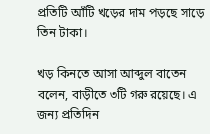প্রতিটি আঁটি খড়ের দাম পড়ছে সাড়ে তিন টাকা।

খড় কিনতে আসা আব্দুল বাতেন বলেন, বাড়ীতে ৩টি গরু রয়েছে। এ জন্য প্রতিদিন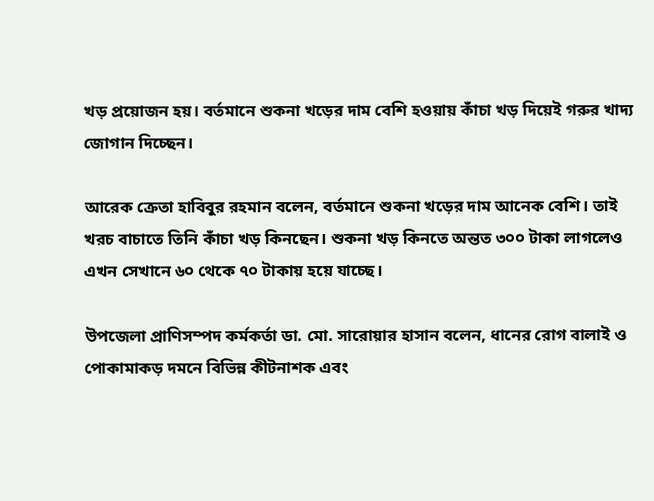খড় প্রয়োজন হয়। বর্তমানে শুকনা খড়ের দাম বেশি হওয়ায় কাঁচা খড় দিয়েই গরুর খাদ্য জোগান দিচ্ছেন।

আরেক ক্রেতা হাবিবুর রহমান বলেন, বর্তমানে শুকনা খড়ের দাম আনেক বেশি। তাই খরচ বাচাতে তিনি কাঁচা খড় কিনছেন। শুকনা খড় কিনতে অন্তত ৩০০ টাকা লাগলেও এখন সেখানে ৬০ থেকে ৭০ টাকায় হয়ে যাচ্ছে।

উপজেলা প্রাণিসম্পদ কর্মকর্তা ডা. মো. সারোয়ার হাসান বলেন, ধানের রোগ বালাই ও পোকামাকড় দমনে বিভিন্ন কীটনাশক এবং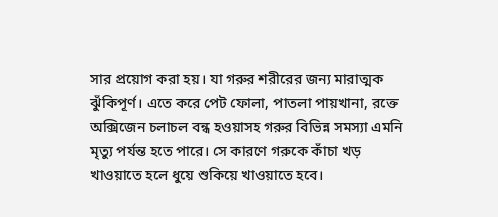সার প্রয়োগ করা হয়। যা গরুর শরীরের জন্য মারাত্মক ঝুঁকিপূর্ণ। এতে করে পেট ফোলা, পাতলা পায়খানা, রক্তে অক্সিজেন চলাচল বন্ধ হওয়াসহ গরুর বিভিন্ন সমস্যা এমনি মৃত্যু পর্যন্ত হতে পারে। সে কারণে গরুকে কাঁচা খড় খাওয়াতে হলে ধুয়ে শুকিয়ে খাওয়াতে হবে।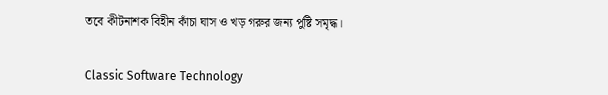তবে কীটনাশক বিহীন কাঁচা ঘাস ও খড় গরুর জন্য পুষ্টি সমৃদ্ধ।


Classic Software Technology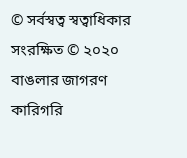© সর্বস্বত্ব স্বত্বাধিকার সংরক্ষিত © ২০২০ বাঙলার জাগরণ
কারিগরি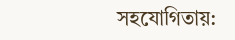সহযোগিতায়: